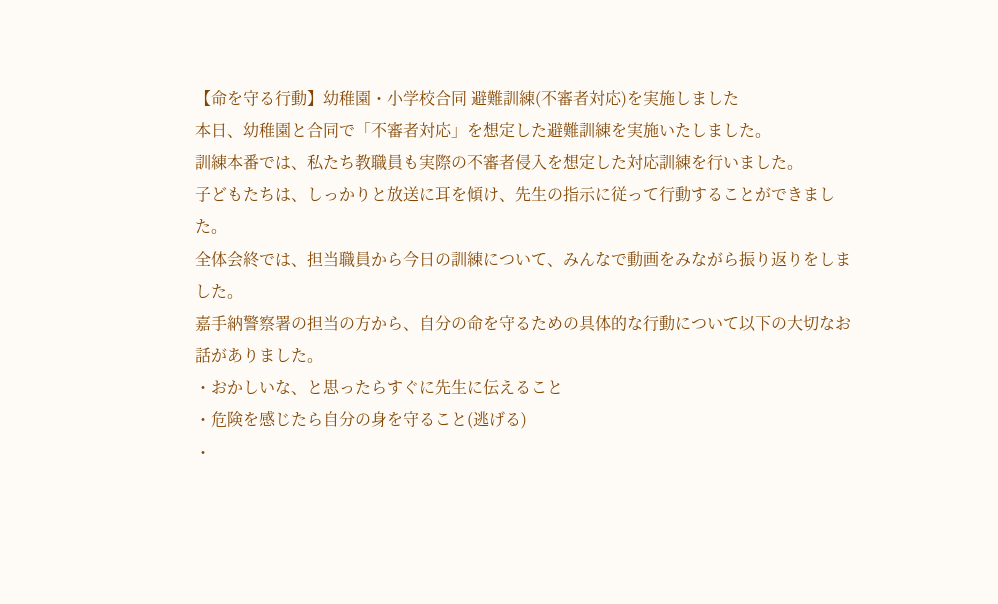【命を守る行動】幼稚園・小学校合同 避難訓練(不審者対応)を実施しました
本日、幼稚園と合同で「不審者対応」を想定した避難訓練を実施いたしました。
訓練本番では、私たち教職員も実際の不審者侵入を想定した対応訓練を行いました。
子どもたちは、しっかりと放送に耳を傾け、先生の指示に従って行動することができました。
全体会終では、担当職員から今日の訓練について、みんなで動画をみながら振り返りをしました。
嘉手納警察署の担当の方から、自分の命を守るための具体的な行動について以下の大切なお話がありました。
・おかしいな、と思ったらすぐに先生に伝えること
・危険を感じたら自分の身を守ること(逃げる)
・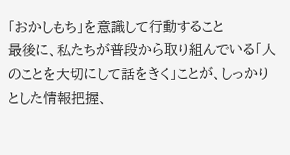「おかしもち」を意識して行動すること
最後に、私たちが普段から取り組んでいる「人のことを大切にして話をきく」ことが、しっかりとした情報把握、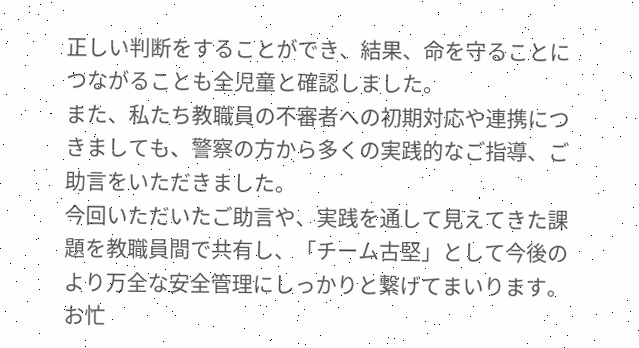正しい判断をすることができ、結果、命を守ることにつながることも全児童と確認しました。
また、私たち教職員の不審者への初期対応や連携につきましても、警察の方から多くの実践的なご指導、ご助言をいただきました。
今回いただいたご助言や、実践を通して見えてきた課題を教職員間で共有し、「チーム古堅」として今後のより万全な安全管理にしっかりと繋げてまいります。
お忙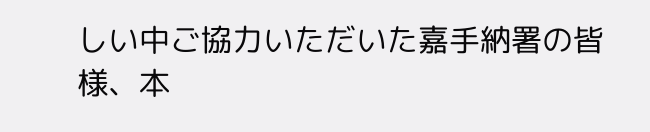しい中ご協力いただいた嘉手納署の皆様、本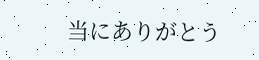当にありがとう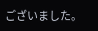ございました。